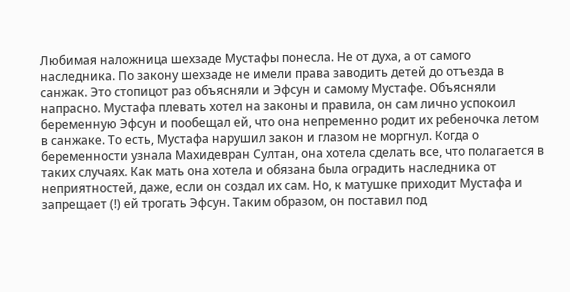Любимая наложница шехзаде Мустафы понесла. Не от духа, а от самого наследника. По закону шехзаде не имели права заводить детей до отъезда в санжак. Это стопицот раз объясняли и Эфсун и самому Мустафе. Объясняли напрасно. Мустафа плевать хотел на законы и правила, он сам лично успокоил беременную Эфсун и пообещал ей, что она непременно родит их ребеночка летом в санжаке. То есть, Мустафа нарушил закон и глазом не моргнул. Когда о беременности узнала Махидевран Султан, она хотела сделать все, что полагается в таких случаях. Как мать она хотела и обязана была оградить наследника от неприятностей, даже, если он создал их сам. Но, к матушке приходит Мустафа и запрещает (!) ей трогать Эфсун. Таким образом, он поставил под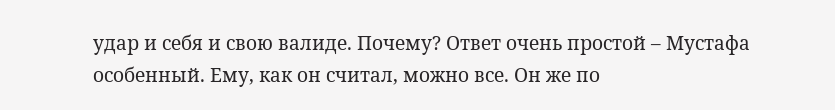удар и себя и свою валиде. Почему? Ответ очень простой – Мустафа особенный. Ему, как он считал, можно все. Он же по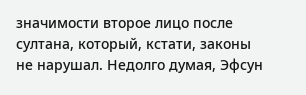значимости второе лицо после султана, который, кстати, законы не нарушал. Недолго думая, Эфсун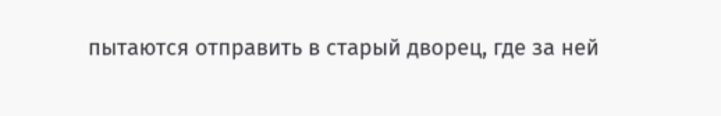пытаются отправить в старый дворец, где за ней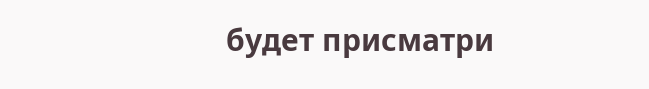будет присматри